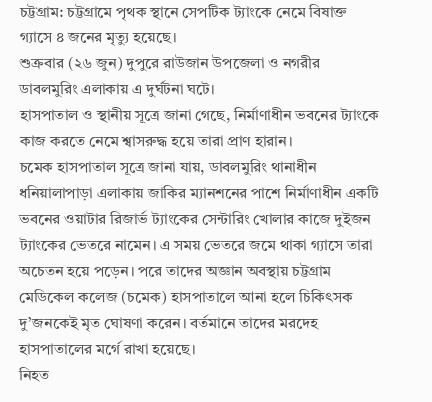চট্টগ্রাম: চট্টগ্রামে পৃথক স্থানে সেপটিক ট্যাংকে নেমে বিষাক্ত গ্যাসে ৪ জনের মৃত্যু হয়েছে।
শুক্রবার (২৬ জুন) দুপুরে রাউজান উপজেলা ও নগরীর ডাবলমুরিং এলাকায় এ দুর্ঘটনা ঘটে।
হাসপাতাল ও স্থানীয় সূত্রে জানা গেছে, নির্মাণাধীন ভবনের ট্যাংকে কাজ করতে নেমে শ্বাসরুদ্ধ হয়ে তারা প্রাণ হারান।
চমেক হাসপাতাল সূত্রে জানা যায়, ডাবলমুরিং থানাধীন ধনিয়ালাপাড়া এলাকায় জাকির ম্যানশনের পাশে নির্মাণাধীন একটি ভবনের ওয়াটার রিজার্ভ ট্যাংকের সেন্টারিং খোলার কাজে দুইজন ট্যাংকের ভেতরে নামেন। এ সময় ভেতরে জমে থাকা গ্যাসে তারা অচেতন হয়ে পড়েন। পরে তাদের অজ্ঞান অবস্থায় চট্টগ্রাম মেডিকেল কলেজ (চমেক) হাসপাতালে আনা হলে চিকিৎসক দু’জনকেই মৃত ঘোষণা করেন। বর্তমানে তাদের মরদেহ হাসপাতালের মর্গে রাখা হয়েছে।
নিহত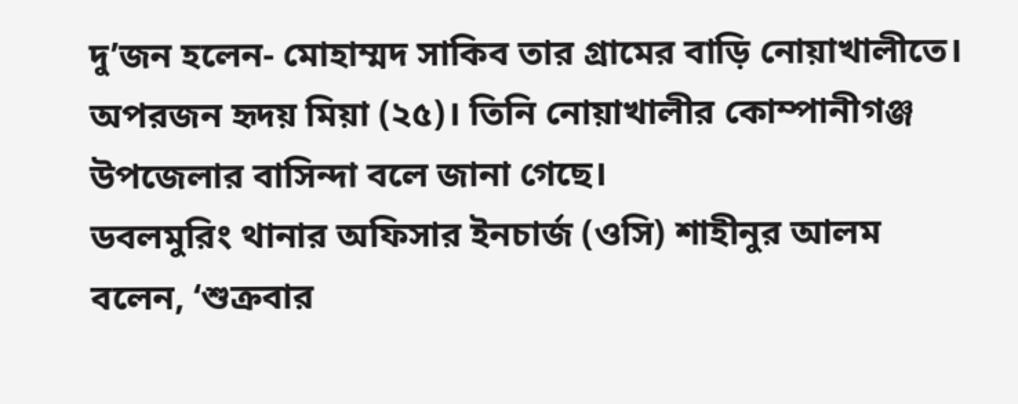দু’জন হলেন- মোহাম্মদ সাকিব তার গ্রামের বাড়ি নোয়াখালীতে। অপরজন হৃদয় মিয়া (২৫)। তিনি নোয়াখালীর কোম্পানীগঞ্জ উপজেলার বাসিন্দা বলে জানা গেছে।
ডবলমুরিং থানার অফিসার ইনচার্জ (ওসি) শাহীনুর আলম বলেন, ‘শুক্রবার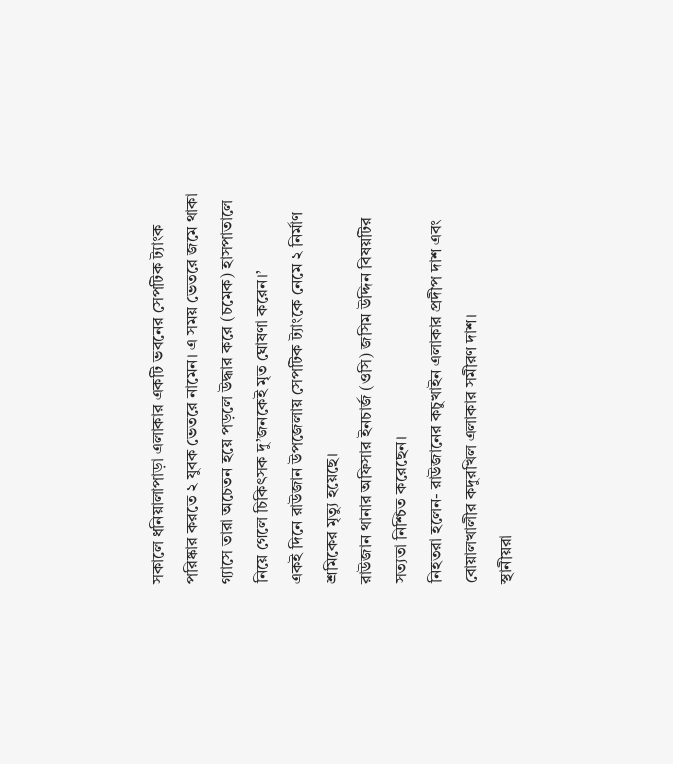সকালে ধনিয়ালাপাড়া এলাকার একটি ভবনের সেপটিক ট্যাংক পরিষ্কার করতে ২ যুবক ভেতরে নামেন। এ সময় ভেতরে জমে থাকা গ্যাসে তারা অচেতন হয়ে পড়লে উদ্ধার করে (চমেক) হাসপাতালে নিয়ে গেলে চিকিৎসক দু’জনকেই মৃত ঘোষণা করেন।’
একই দিনে রাউজান উপজেলায় সেপটিক ট্যাংকে নেমে ২ নির্মাণ শ্রমিকের মৃত্যু হয়েছে।
রাউজান থানার অফিসার ইনচার্জ (ওসি) জসিম উদ্দিন বিষয়টির সত্যতা নিশ্চিত করেছেন।
নিহতরা হলেন- রাউজানের কচুখাইন এলাকার প্রদীপ দাশ এবং বোয়ালখালীর কদুরখিল এলাকার সমীরণ দাশ।
স্থানীয়রা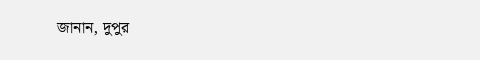জানান, দুপুর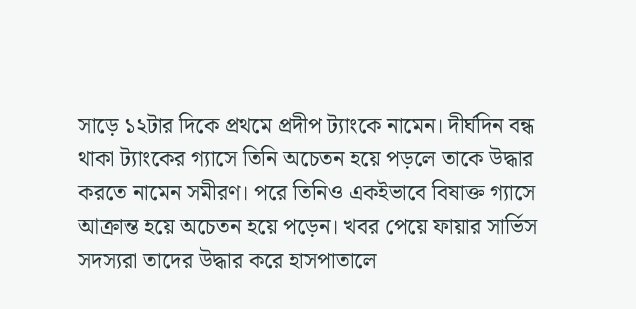সাড়ে ১২টার দিকে প্রথমে প্রদীপ ট্যাংকে নামেন। দীর্ঘদিন বন্ধ থাকা ট্যাংকের গ্যাসে তিনি অচেতন হয়ে পড়লে তাকে উদ্ধার করতে নামেন সমীরণ। পরে তিনিও একইভাবে বিষাক্ত গ্যাসে আক্রান্ত হয়ে অচেতন হয়ে পড়েন। খবর পেয়ে ফায়ার সার্ভিস সদস্যরা তাদের উদ্ধার করে হাসপাতালে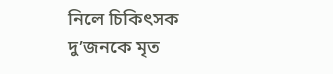নিলে চিকিৎসক দু’জনকে মৃত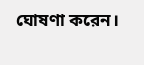ঘোষণা করেন।